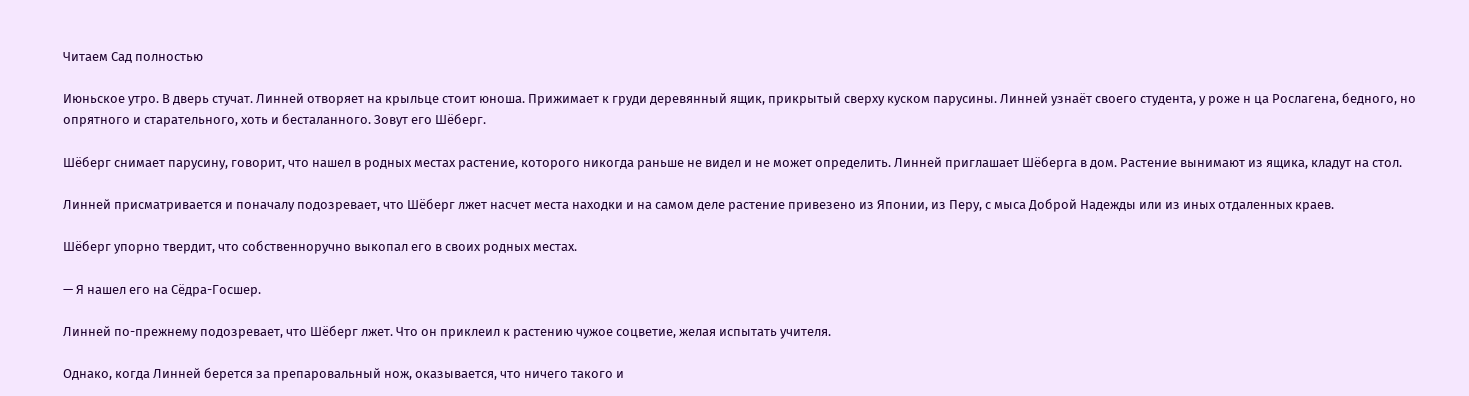Читаем Сад полностью

Июньское утро. В дверь стучат. Линней отворяет на крыльце стоит юноша. Прижимает к груди деревянный ящик, прикрытый сверху куском парусины. Линней узнаёт своего студента, у роже н ца Рослагена, бедного, но опрятного и старательного, хоть и бесталанного. Зовут его Шёберг.

Шёберг снимает парусину, говорит, что нашел в родных местах растение, которого никогда раньше не видел и не может определить. Линней приглашает Шёберга в дом. Растение вынимают из ящика, кладут на стол.

Линней присматривается и поначалу подозревает, что Шёберг лжет насчет места находки и на самом деле растение привезено из Японии, из Перу, с мыса Доброй Надежды или из иных отдаленных краев.

Шёберг упорно твердит, что собственноручно выкопал его в своих родных местах.

— Я нашел его на Сёдра-Госшер.

Линней по-прежнему подозревает, что Шёберг лжет. Что он приклеил к растению чужое соцветие, желая испытать учителя.

Однако, когда Линней берется за препаровальный нож, оказывается, что ничего такого и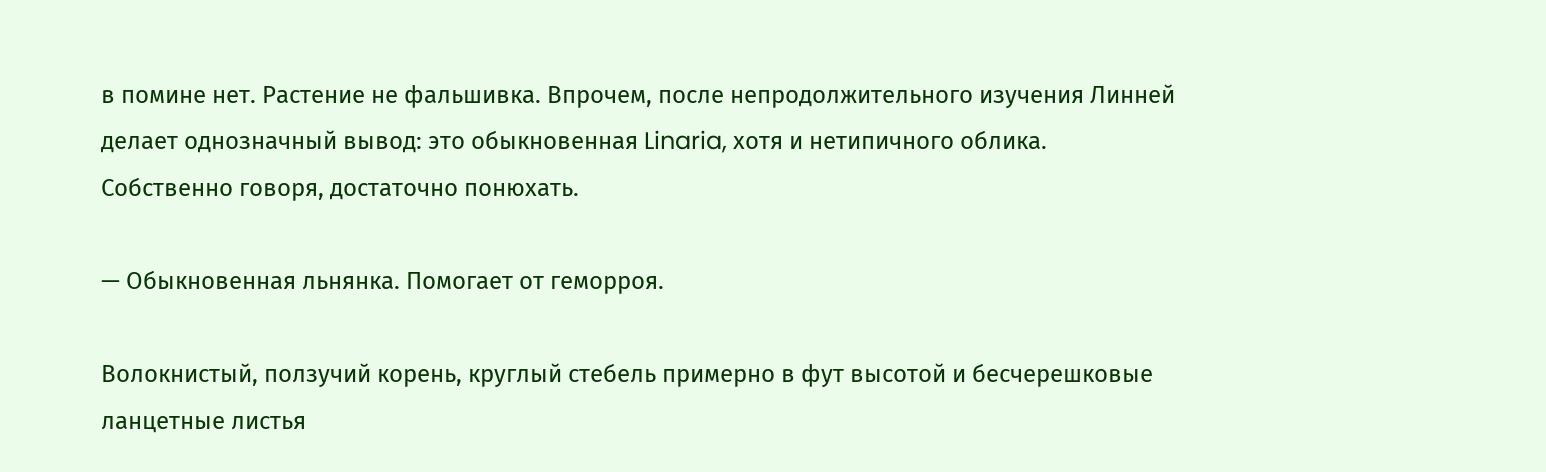в помине нет. Растение не фальшивка. Впрочем, после непродолжительного изучения Линней делает однозначный вывод: это обыкновенная Linaria, хотя и нетипичного облика. Собственно говоря, достаточно понюхать.

— Обыкновенная льнянка. Помогает от геморроя.

Волокнистый, ползучий корень, круглый стебель примерно в фут высотой и бесчерешковые ланцетные листья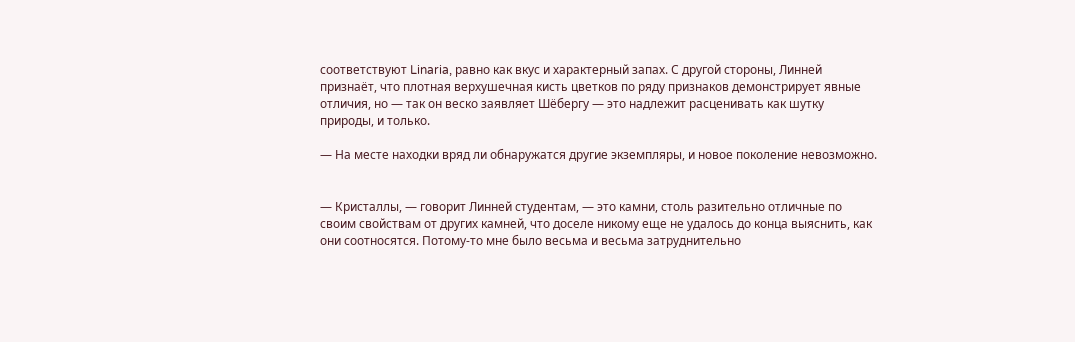соответствуют Linaria, равно как вкус и характерный запах. С другой стороны, Линней признаёт, что плотная верхушечная кисть цветков по ряду признаков демонстрирует явные отличия, но — так он веско заявляет Шёбергу — это надлежит расценивать как шутку природы, и только.

— На месте находки вряд ли обнаружатся другие экземпляры, и новое поколение невозможно.


— Кристаллы, — говорит Линней студентам, — это камни, столь разительно отличные по своим свойствам от других камней, что доселе никому еще не удалось до конца выяснить, как они соотносятся. Потому-то мне было весьма и весьма затруднительно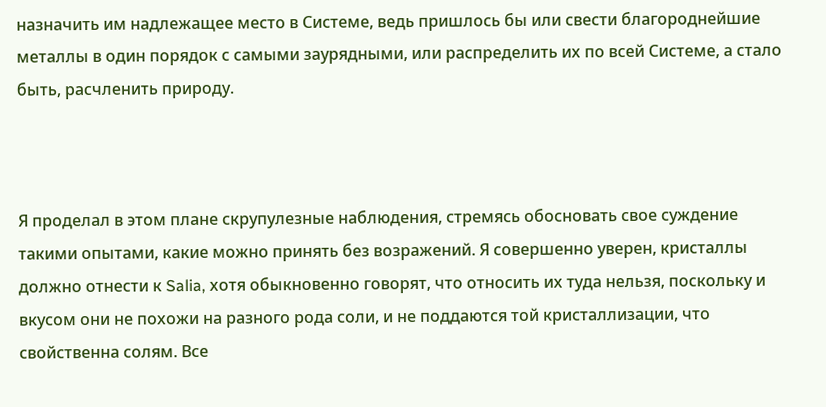назначить им надлежащее место в Системе, ведь пришлось бы или свести благороднейшие металлы в один порядок с самыми заурядными, или распределить их по всей Системе, а стало быть, расчленить природу.



Я проделал в этом плане скрупулезные наблюдения, стремясь обосновать свое суждение такими опытами, какие можно принять без возражений. Я совершенно уверен, кристаллы должно отнести к Salia, хотя обыкновенно говорят, что относить их туда нельзя, поскольку и вкусом они не похожи на разного рода соли, и не поддаются той кристаллизации, что свойственна солям. Все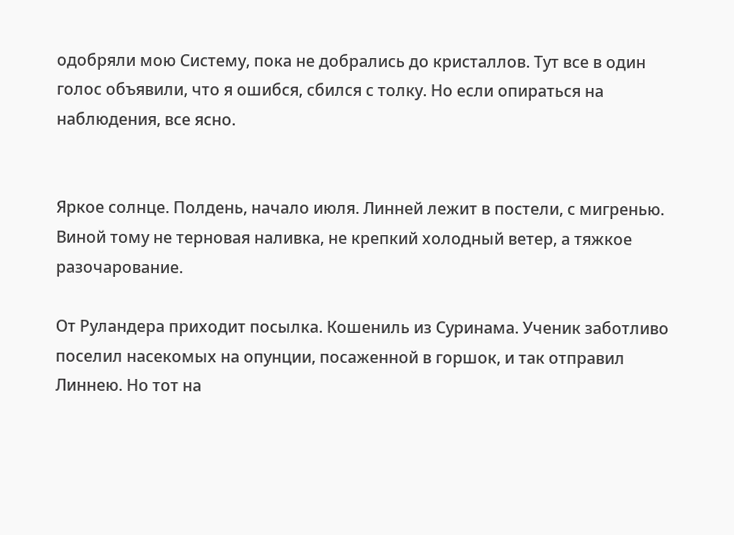одобряли мою Систему, пока не добрались до кристаллов. Тут все в один голос объявили, что я ошибся, сбился с толку. Но если опираться на наблюдения, все ясно.


Яркое солнце. Полдень, начало июля. Линней лежит в постели, с мигренью. Виной тому не терновая наливка, не крепкий холодный ветер, а тяжкое разочарование.

От Руландера приходит посылка. Кошениль из Суринама. Ученик заботливо поселил насекомых на опунции, посаженной в горшок, и так отправил Линнею. Но тот на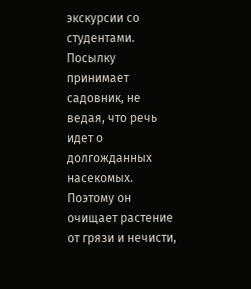экскурсии со студентами. Посылку принимает садовник, не ведая, что речь идет о долгожданных насекомых. Поэтому он очищает растение от грязи и нечисти,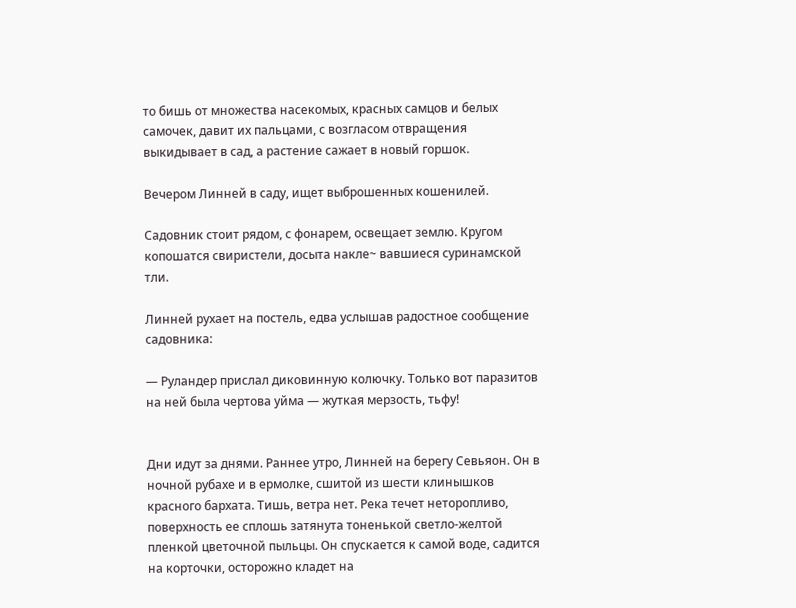то бишь от множества насекомых, красных самцов и белых самочек, давит их пальцами, с возгласом отвращения выкидывает в сад, а растение сажает в новый горшок.

Вечером Линней в саду, ищет выброшенных кошенилей.

Садовник стоит рядом, с фонарем, освещает землю. Кругом копошатся свиристели, досыта накле~ вавшиеся суринамской тли.

Линней рухает на постель, едва услышав радостное сообщение садовника:

— Руландер прислал диковинную колючку. Только вот паразитов на ней была чертова уйма — жуткая мерзость, тьфу!


Дни идут за днями. Раннее утро, Линней на берегу Севьяон. Он в ночной рубахе и в ермолке, сшитой из шести клинышков красного бархата. Тишь, ветра нет. Река течет неторопливо, поверхность ее сплошь затянута тоненькой светло-желтой пленкой цветочной пыльцы. Он спускается к самой воде, садится на корточки, осторожно кладет на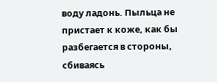воду ладонь. Пыльца не пристает к коже, как бы разбегается в стороны, сбиваясь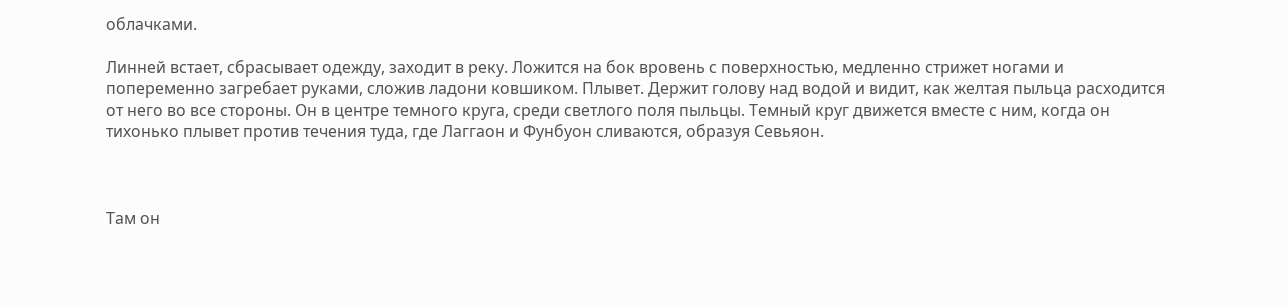облачками.

Линней встает, сбрасывает одежду, заходит в реку. Ложится на бок вровень с поверхностью, медленно стрижет ногами и попеременно загребает руками, сложив ладони ковшиком. Плывет. Держит голову над водой и видит, как желтая пыльца расходится от него во все стороны. Он в центре темного круга, среди светлого поля пыльцы. Темный круг движется вместе с ним, когда он тихонько плывет против течения туда, где Лаггаон и Фунбуон сливаются, образуя Севьяон.



Там он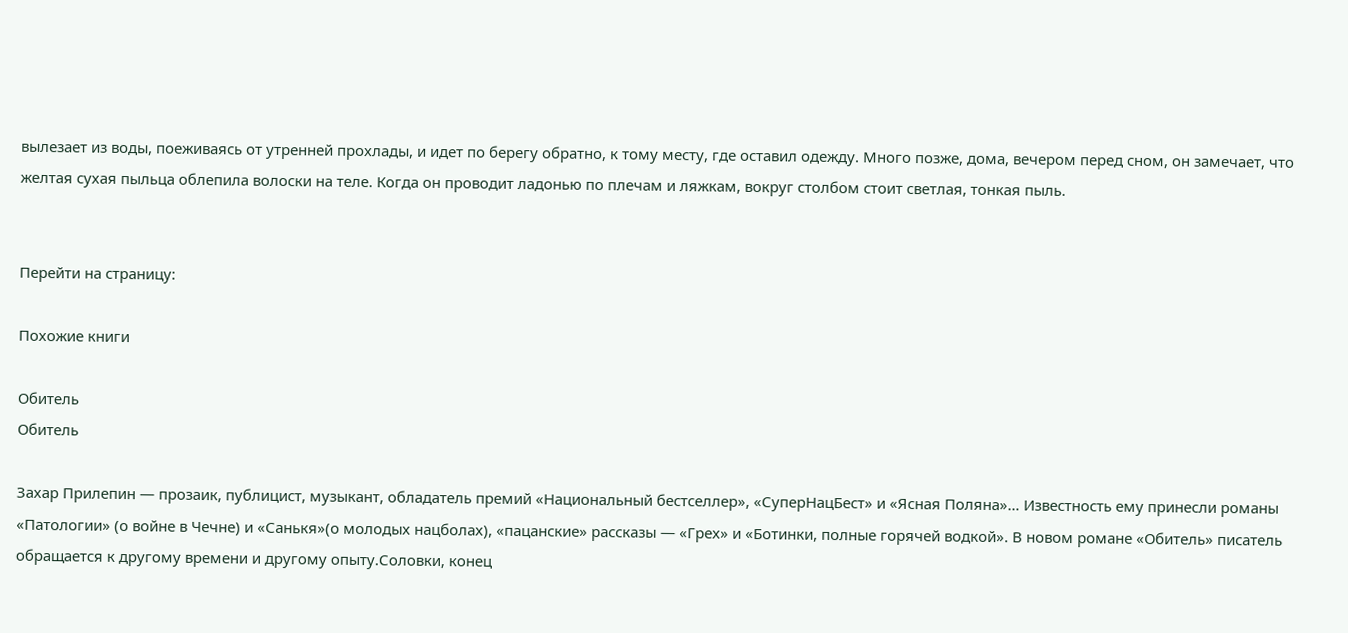вылезает из воды, поеживаясь от утренней прохлады, и идет по берегу обратно, к тому месту, где оставил одежду. Много позже, дома, вечером перед сном, он замечает, что желтая сухая пыльца облепила волоски на теле. Когда он проводит ладонью по плечам и ляжкам, вокруг столбом стоит светлая, тонкая пыль.


Перейти на страницу:

Похожие книги

Обитель
Обитель

Захар Прилепин — прозаик, публицист, музыкант, обладатель премий «Национальный бестселлер», «СуперНацБест» и «Ясная Поляна»… Известность ему принесли романы «Патологии» (о войне в Чечне) и «Санькя»(о молодых нацболах), «пацанские» рассказы — «Грех» и «Ботинки, полные горячей водкой». В новом романе «Обитель» писатель обращается к другому времени и другому опыту.Соловки, конец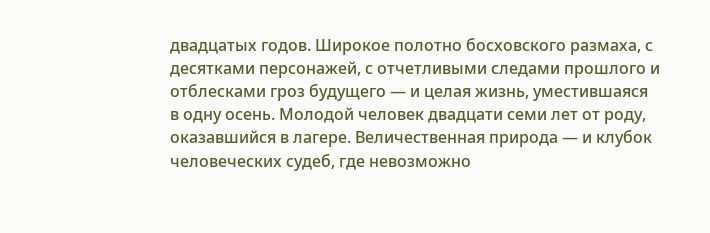двадцатых годов. Широкое полотно босховского размаха, с десятками персонажей, с отчетливыми следами прошлого и отблесками гроз будущего — и целая жизнь, уместившаяся в одну осень. Молодой человек двадцати семи лет от роду, оказавшийся в лагере. Величественная природа — и клубок человеческих судеб, где невозможно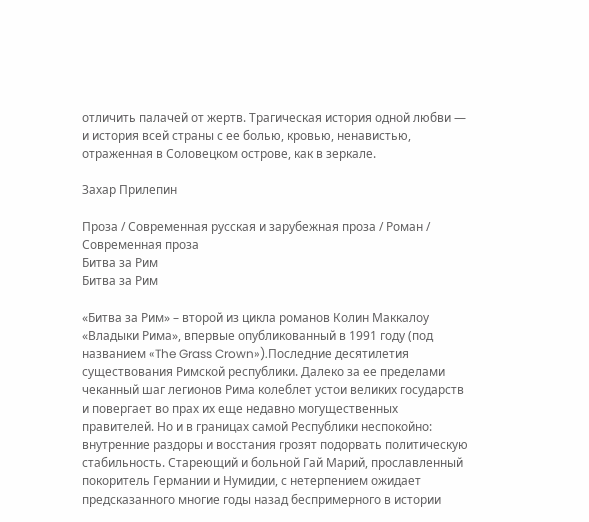отличить палачей от жертв. Трагическая история одной любви — и история всей страны с ее болью, кровью, ненавистью, отраженная в Соловецком острове, как в зеркале.

Захар Прилепин

Проза / Современная русская и зарубежная проза / Роман / Современная проза
Битва за Рим
Битва за Рим

«Битва за Рим» – второй из цикла романов Колин Маккалоу «Владыки Рима», впервые опубликованный в 1991 году (под названием «The Grass Crown»).Последние десятилетия существования Римской республики. Далеко за ее пределами чеканный шаг легионов Рима колеблет устои великих государств и повергает во прах их еще недавно могущественных правителей. Но и в границах самой Республики неспокойно: внутренние раздоры и восстания грозят подорвать политическую стабильность. Стареющий и больной Гай Марий, прославленный покоритель Германии и Нумидии, с нетерпением ожидает предсказанного многие годы назад беспримерного в истории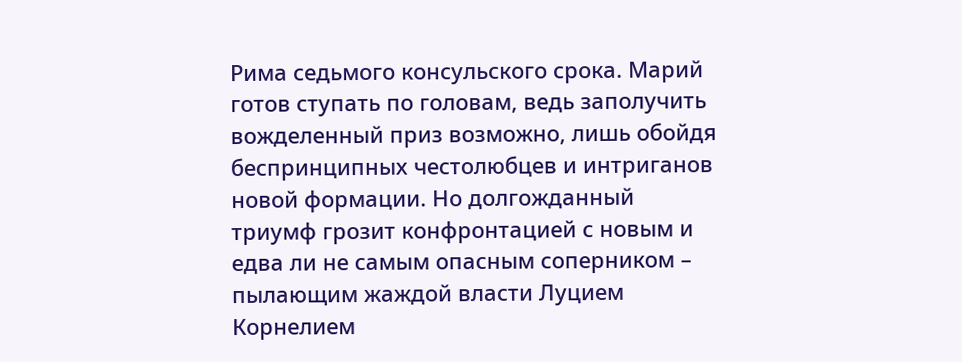Рима седьмого консульского срока. Марий готов ступать по головам, ведь заполучить вожделенный приз возможно, лишь обойдя беспринципных честолюбцев и интриганов новой формации. Но долгожданный триумф грозит конфронтацией с новым и едва ли не самым опасным соперником – пылающим жаждой власти Луцием Корнелием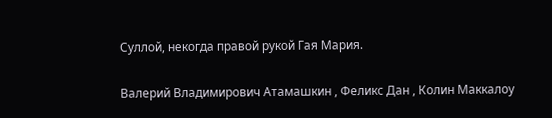Суллой, некогда правой рукой Гая Мария.

Валерий Владимирович Атамашкин , Феликс Дан , Колин Маккалоу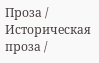Проза / Историческая проза /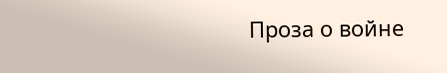Проза о войне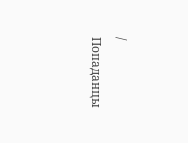/ Попаданцы